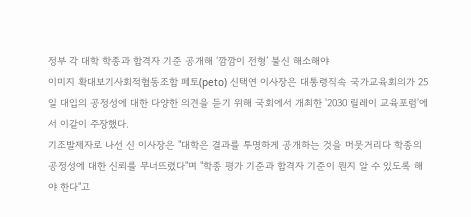정부 각 대학 학종과 합격자 기준 공개해 ‘깜깜이 전형’ 불신 해소해야
이미지 확대보기사회적협동조합 페토(peto) 신택연 이사장은 대통령직속 국가교육회의가 25일 대입의 공정성에 대한 다양한 의견을 듣기 위해 국회에서 개최한 '2030 릴레이 교육포럼'에서 이같이 주장했다.
기조발제자로 나선 신 이사장은 "대학은 결과를 투명하게 공개하는 것을 머뭇거리다 학종의 공정성에 대한 신뢰를 무너뜨렸다"며 "학종 평가 기준과 합격자 기준이 뭔지 알 수 있도록 해야 한다"고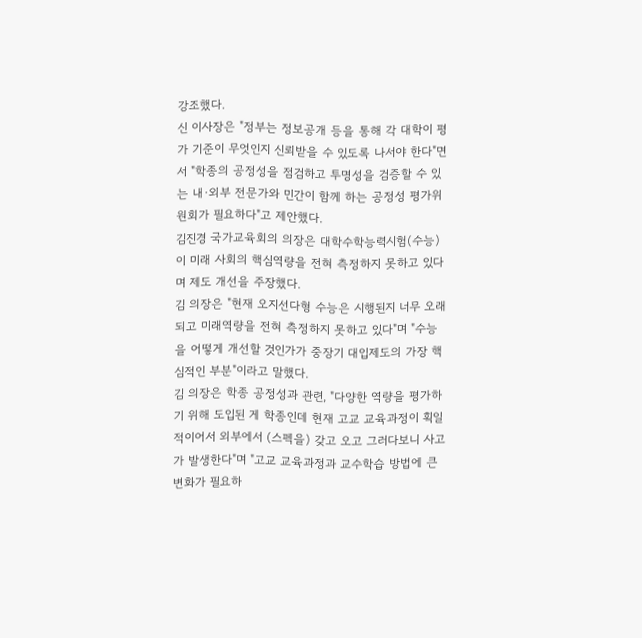강조했다.
신 이사장은 "정부는 정보공개 등을 통해 각 대학이 평가 기준이 무엇인지 신뢰받을 수 있도록 나서야 한다"면서 "학종의 공정성을 점검하고 투명성을 검증할 수 있는 내·외부 전문가와 민간이 함께 하는 공정성 평가위원회가 필요하다"고 제안했다.
김진경 국가교육회의 의장은 대학수학능력시험(수능)이 미래 사회의 핵심역량을 전혀 측정하지 못하고 있다며 제도 개선을 주장했다.
김 의장은 "현재 오지선다형 수능은 시행된지 너무 오래되고 미래역량을 전혀 측정하지 못하고 있다"며 "수능을 어떻게 개선할 것인가가 중장기 대입제도의 가장 핵심적인 부분"이라고 말했다.
김 의장은 학종 공정성과 관련, "다양한 역량을 평가하기 위해 도입된 게 학종인데 현재 고교 교육과정이 획일적이어서 외부에서 (스펙을) 갖고 오고 그러다보니 사고가 발생한다"며 "고교 교육과정과 교수학습 방법에 큰 변화가 필요하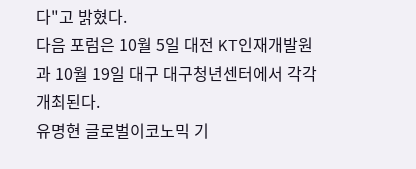다"고 밝혔다.
다음 포럼은 10월 5일 대전 KT인재개발원과 10월 19일 대구 대구청년센터에서 각각 개최된다.
유명현 글로벌이코노믹 기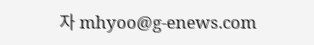자 mhyoo@g-enews.com